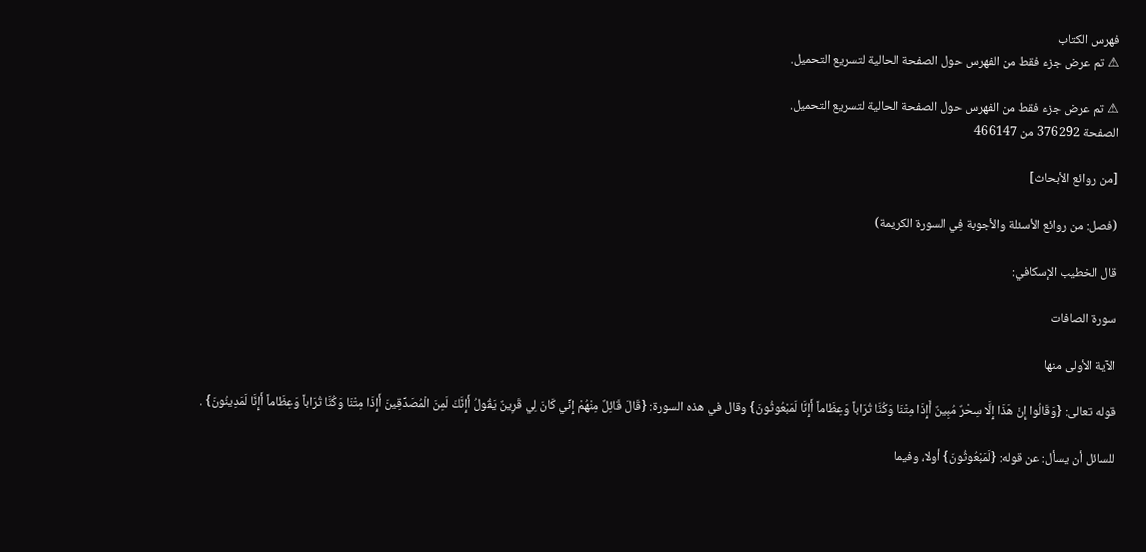فهرس الكتاب
⚠ تم عرض جزء فقط من الفهرس حول الصفحة الحالية لتسريع التحميل.

⚠ تم عرض جزء فقط من الفهرس حول الصفحة الحالية لتسريع التحميل.
الصفحة 376292 من 466147

[من روائع الأبحاث]

(فصل: من روائع الأسئلة والأجوبة فِي السورة الكريمة)

قال الخطيب الإسكافي:

سورة الصافات

الآية الأولى منها

قوله تعالى: {وَقَالُوا إِنْ هَذَا إِلَّا سِحْرٌ مُبِينٌ أَإِذَا مِتْنَا وَكُنَّا تُرَاباً وَعِظَاماً أَإِنَّا لَمَبْعُوثُونَ} وقال في هذه السورة: {قَالَ قَائِلٌ مِنْهُمْ إِنِّي كَانَ لِي قَرِينٌ يَقُولُ أَإِنَّكَ لَمِنَ الْمُصَدِّقِينَ أَإِذَا مِتْنَا وَكُنَّا تُرَاباً وَعِظَاماً أَإِنَّا لَمَدِينُونَ} .

للسائل أن يسأل: عن قوله: {لَمَبْعُوثُونَ} أولا، وفيما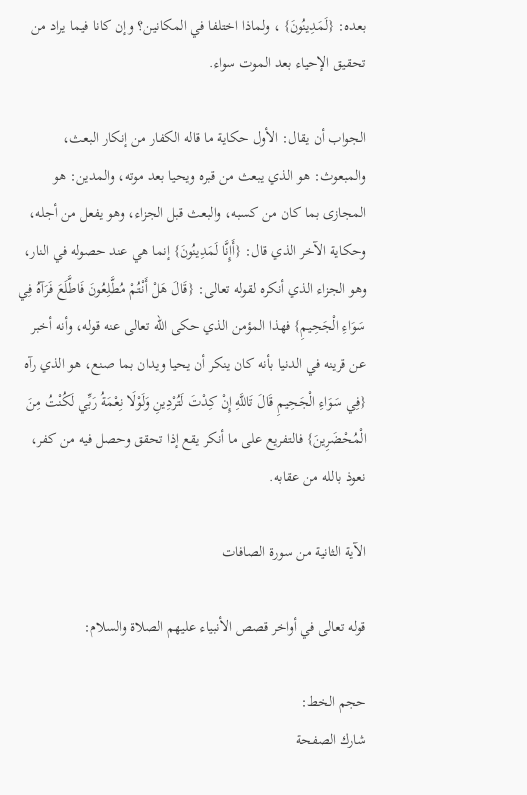بعده: {لَمَدِينُونَ} ، ولماذا اختلفا في المكانين؟ وإن كانا فيما يراد من تحقيق الإحياء بعد الموت سواء.

الجواب أن يقال: الأول حكاية ما قاله الكفار من إنكار البعث، والمبعوث: هو الذي يبعث من قبره ويحيا بعد موته، والمدين: هو المجازى بما كان من كسبه، والبعث قبل الجزاء، وهو يفعل من أجله، وحكاية الآخر الذي قال: {أَإِنَّا لَمَدِينُونَ} إنما هي عند حصوله في النار، وهو الجزاء الذي أنكره لقوله تعالى: {قَالَ هَلْ أَنْتُمْ مُطَّلِعُونَ فَاطَّلَعَ فَرَآهُ فِي سَوَاءِ الْجَحِيمِ} فهذا المؤمن الذي حكى الله تعالى عنه قوله، وأنه أخبر عن قرينه في الدنيا بأنه كان ينكر أن يحيا ويدان بما صنع، هو الذي رآه {فِي سَوَاءِ الْجَحِيمِ قَالَ تَاللَّهِ إِنْ كِدْتَ لَتُرْدِينِ وَلَوْلَا نِعْمَةُ رَبِّي لَكُنْتُ مِنَ الْمُحْضَرِينَ} فالتفريع على ما أنكر يقع إذا تحقق وحصل فيه من كفر، نعوذ بالله من عقابه.

الآية الثانية من سورة الصافات

قوله تعالى في أواخر قصص الأنبياء عليهم الصلاة والسلام:

حجم الخط:
شارك الصفحة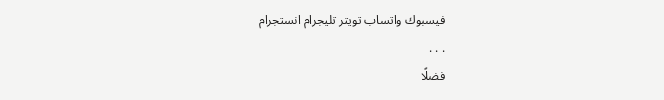فيسبوك واتساب تويتر تليجرام انستجرام
. . .
فضلًا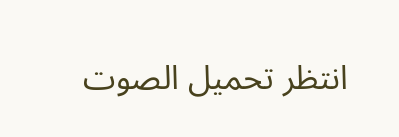انتظر تحميل الصوت